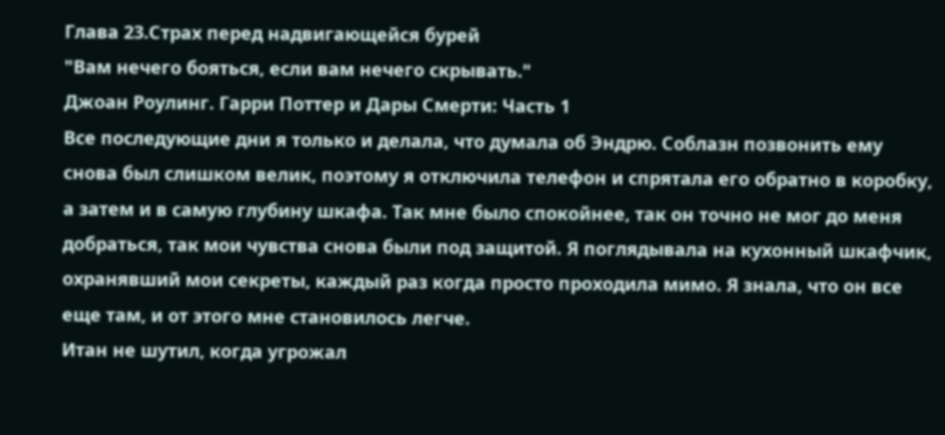Глава 23.Страх перед надвигающейся бурей
"Вам нечего бояться, если вам нечего скрывать."
Джоан Роулинг. Гарри Поттер и Дары Смерти: Часть 1
Все последующие дни я только и делала, что думала об Эндрю. Соблазн позвонить ему снова был слишком велик, поэтому я отключила телефон и спрятала его обратно в коробку, а затем и в самую глубину шкафа. Так мне было спокойнее, так он точно не мог до меня добраться, так мои чувства снова были под защитой. Я поглядывала на кухонный шкафчик, охранявший мои секреты, каждый раз когда просто проходила мимо. Я знала, что он все еще там, и от этого мне становилось легче.
Итан не шутил, когда угрожал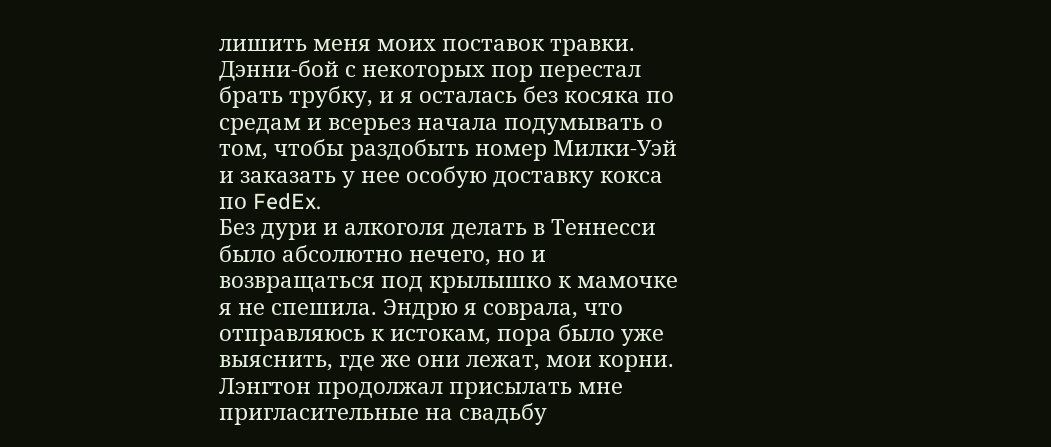лишить меня моих поставок травки. Дэнни-бой с некоторых пор перестал брать трубку, и я осталась без косяка по средам и всерьез начала подумывать о том, чтобы раздобыть номер Милки-Уэй и заказать у нее особую доставку кокса по FedEx.
Без дури и алкоголя делать в Теннесси было абсолютно нечего, но и возвращаться под крылышко к мамочке я не спешила. Эндрю я соврала, что отправляюсь к истокам, пора было уже выяснить, где же они лежат, мои корни.
Лэнгтон продолжал присылать мне пригласительные на свадьбу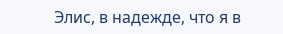Элис, в надежде, что я в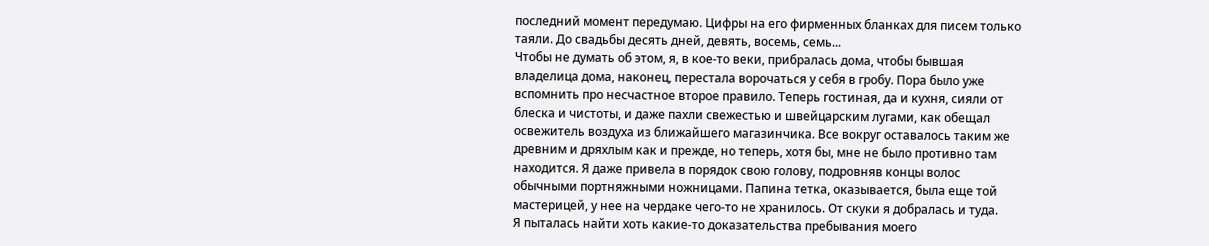последний момент передумаю. Цифры на его фирменных бланках для писем только таяли. До свадьбы десять дней, девять, восемь, семь...
Чтобы не думать об этом, я, в кое-то веки, прибралась дома, чтобы бывшая владелица дома, наконец, перестала ворочаться у себя в гробу. Пора было уже вспомнить про несчастное второе правило. Теперь гостиная, да и кухня, сияли от блеска и чистоты, и даже пахли свежестью и швейцарским лугами, как обещал освежитель воздуха из ближайшего магазинчика. Все вокруг оставалось таким же древним и дряхлым как и прежде, но теперь, хотя бы, мне не было противно там находится. Я даже привела в порядок свою голову, подровняв концы волос обычными портняжными ножницами. Папина тетка, оказывается, была еще той мастерицей, у нее на чердаке чего-то не хранилось. От скуки я добралась и туда.
Я пыталась найти хоть какие-то доказательства пребывания моего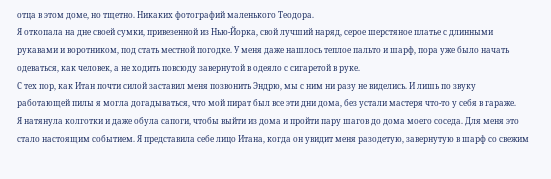отца в этом доме, но тщетно. Никаких фотографий маленького Теодора.
Я откопала на дне своей сумки, привезенной из Нью-Йорка, свой лучший наряд, серое шерстяное платье с длинными рукавами и воротником, под стать местной погодке. У меня даже нашлось теплое пальто и шарф, пора уже было начать одеваться, как человек, а не ходить повсюду завернутой в одеяло с сигаретой в руке.
С тех пор, как Итан почти силой заставил меня позвонить Эндрю, мы с ним ни разу не виделись. И лишь по звуку работающей пилы я могла догадываться, что мой пират был все эти дни дома, без устали мастеря что-то у себя в гараже.
Я натянула колготки и даже обула сапоги, чтобы выйти из дома и пройти пару шагов до дома моего соседа. Для меня это стало настоящим событием. Я представила себе лицо Итана, когда он увидит меня разодетую, завернутую в шарф со свежим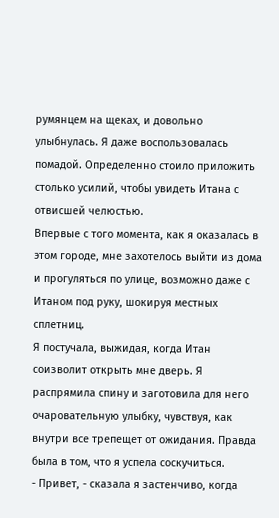румянцем на щеках, и довольно улыбнулась. Я даже воспользовалась помадой. Определенно стоило приложить столько усилий, чтобы увидеть Итана с отвисшей челюстью.
Впервые с того момента, как я оказалась в этом городе, мне захотелось выйти из дома и прогуляться по улице, возможно даже с Итаном под руку, шокируя местных сплетниц.
Я постучала, выжидая, когда Итан соизволит открыть мне дверь. Я распрямила спину и заготовила для него очаровательную улыбку, чувствуя, как внутри все трепещет от ожидания. Правда была в том, что я успела соскучиться.
- Привет, - сказала я застенчиво, когда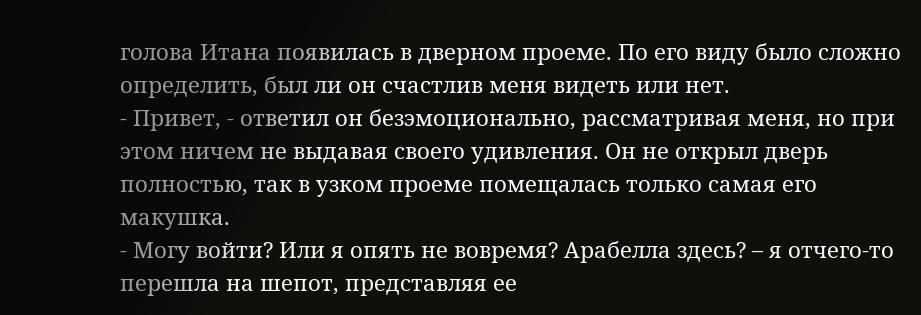голова Итана появилась в дверном проеме. По его виду было сложно определить, был ли он счастлив меня видеть или нет.
- Привет, - ответил он безэмоционально, рассматривая меня, но при этом ничем не выдавая своего удивления. Он не открыл дверь полностью, так в узком проеме помещалась только самая его макушка.
- Могу войти? Или я опять не вовремя? Арабелла здесь? – я отчего-то перешла на шепот, представляя ее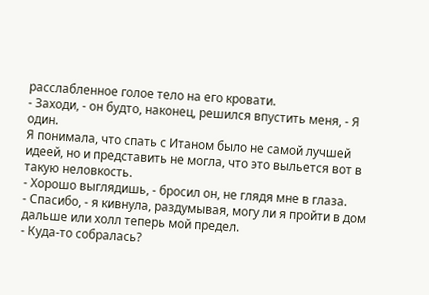расслабленное голое тело на его кровати.
- Заходи, - он будто, наконец, решился впустить меня, - Я один.
Я понимала, что спать с Итаном было не самой лучшей идеей, но и представить не могла, что это выльется вот в такую неловкость.
- Хорошо выглядишь, - бросил он, не глядя мне в глаза.
- Спасибо, - я кивнула, раздумывая, могу ли я пройти в дом дальше или холл теперь мой предел.
- Куда-то собралась?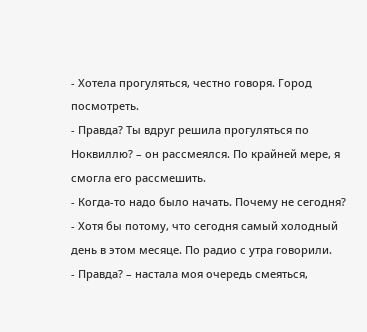- Хотела прогуляться, честно говоря. Город посмотреть.
- Правда? Ты вдруг решила прогуляться по Ноквиллю? – он рассмеялся. По крайней мере, я смогла его рассмешить.
- Когда-то надо было начать. Почему не сегодня?
- Хотя бы потому, что сегодня самый холодный день в этом месяце. По радио с утра говорили.
- Правда? – настала моя очередь смеяться,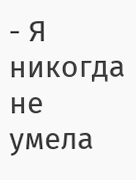- Я никогда не умела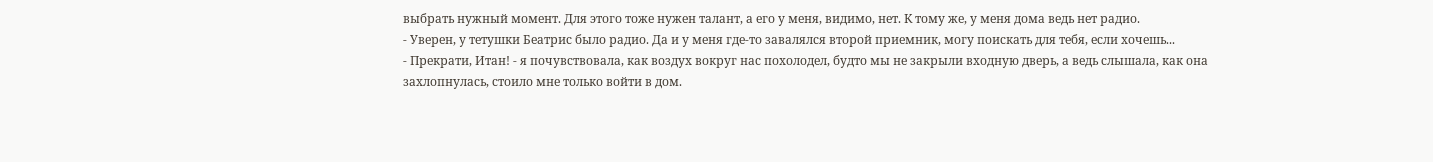выбрать нужный момент. Для этого тоже нужен талант, а его у меня, видимо, нет. К тому же, у меня дома ведь нет радио.
- Уверен, у тетушки Беатрис было радио. Да и у меня где-то завалялся второй приемник, могу поискать для тебя, если хочешь...
- Прекрати, Итан! - я почувствовала, как воздух вокруг нас похолодел, будто мы не закрыли входную дверь, а ведь слышала, как она захлопнулась, стоило мне только войти в дом.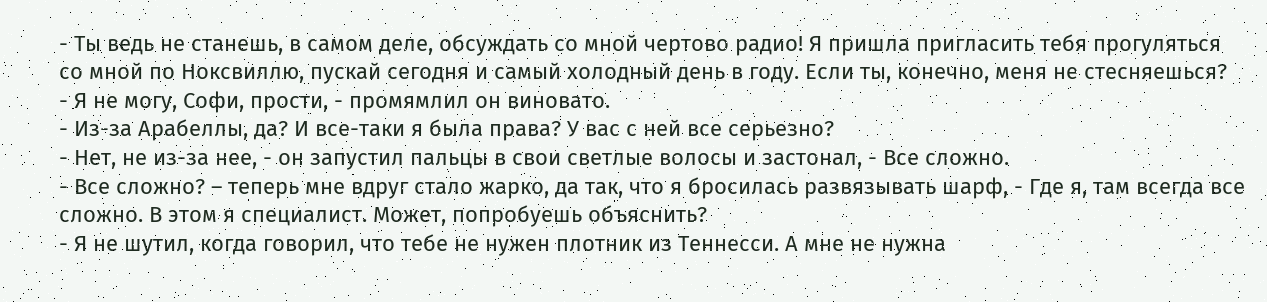- Ты ведь не станешь, в самом деле, обсуждать со мной чертово радио! Я пришла пригласить тебя прогуляться со мной по Ноксвиллю, пускай сегодня и самый холодный день в году. Если ты, конечно, меня не стесняешься?
- Я не могу, Софи, прости, - промямлил он виновато.
- Из-за Арабеллы, да? И все-таки я была права? У вас с ней все серьезно?
- Нет, не из-за нее, - он запустил пальцы в свои светлые волосы и застонал, - Все сложно.
- Все сложно? – теперь мне вдруг стало жарко, да так, что я бросилась развязывать шарф, - Где я, там всегда все сложно. В этом я специалист. Может, попробуешь объяснить?
- Я не шутил, когда говорил, что тебе не нужен плотник из Теннесси. А мне не нужна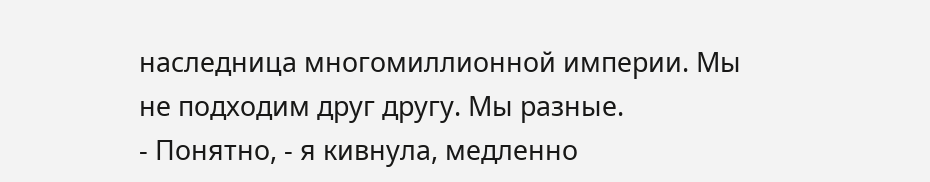наследница многомиллионной империи. Мы не подходим друг другу. Мы разные.
- Понятно, - я кивнула, медленно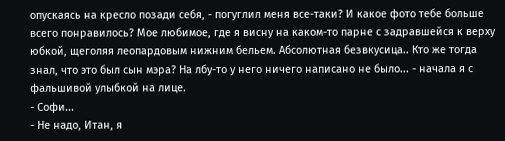опускаясь на кресло позади себя, - погуглил меня все-таки? И какое фото тебе больше всего понравилось? Мое любимое, где я висну на каком-то парне с задравшейся к верху юбкой, щеголяя леопардовым нижним бельем. Абсолютная безвкусица.. Кто же тогда знал, что это был сын мэра? На лбу-то у него ничего написано не было... - начала я с фальшивой улыбкой на лице.
- Софи...
- Не надо, Итан, я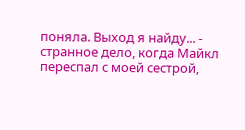поняла. Выход я найду... - странное дело, когда Майкл переспал с моей сестрой,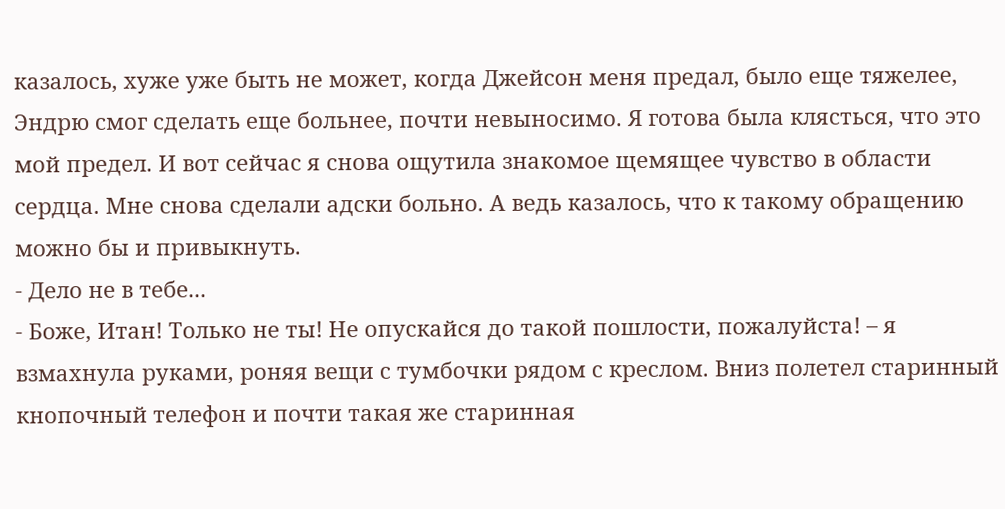казалось, хуже уже быть не может, когда Джейсон меня предал, было еще тяжелее, Эндрю смог сделать еще больнее, почти невыносимо. Я готова была клясться, что это мой предел. И вот сейчас я снова ощутила знакомое щемящее чувство в области сердца. Мне снова сделали адски больно. А ведь казалось, что к такому обращению можно бы и привыкнуть.
- Дело не в тебе...
- Боже, Итан! Только не ты! Не опускайся до такой пошлости, пожалуйста! – я взмахнула руками, роняя вещи с тумбочки рядом с креслом. Вниз полетел старинный кнопочный телефон и почти такая же старинная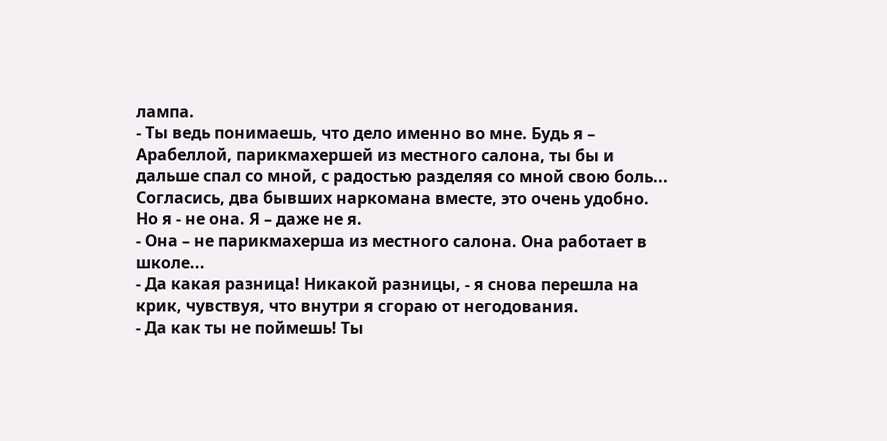лампа.
- Ты ведь понимаешь, что дело именно во мне. Будь я – Арабеллой, парикмахершей из местного салона, ты бы и дальше спал со мной, с радостью разделяя со мной свою боль... Согласись, два бывших наркомана вместе, это очень удобно. Но я - не она. Я – даже не я.
- Она – не парикмахерша из местного салона. Она работает в школе...
- Да какая разница! Никакой разницы, - я снова перешла на крик, чувствуя, что внутри я сгораю от негодования.
- Да как ты не поймешь! Ты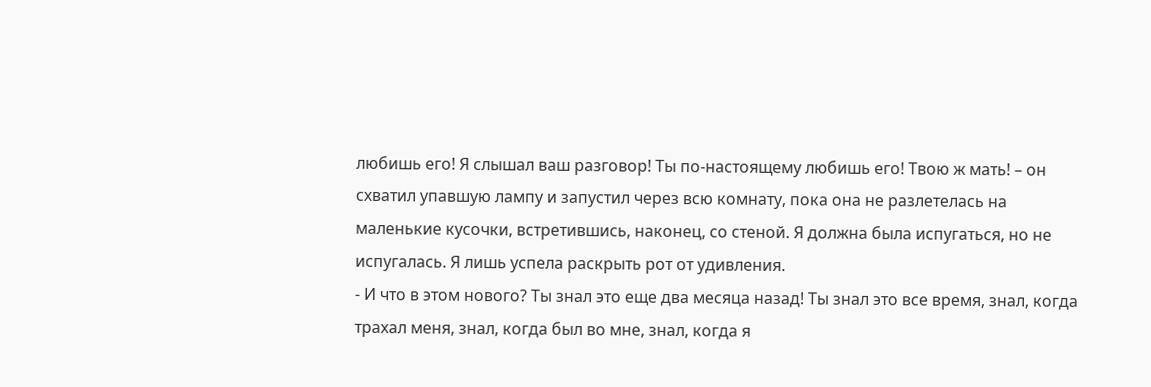любишь его! Я слышал ваш разговор! Ты по-настоящему любишь его! Твою ж мать! – он схватил упавшую лампу и запустил через всю комнату, пока она не разлетелась на маленькие кусочки, встретившись, наконец, со стеной. Я должна была испугаться, но не испугалась. Я лишь успела раскрыть рот от удивления.
- И что в этом нового? Ты знал это еще два месяца назад! Ты знал это все время, знал, когда трахал меня, знал, когда был во мне, знал, когда я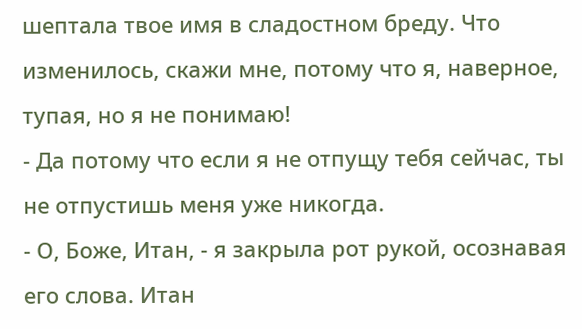шептала твое имя в сладостном бреду. Что изменилось, скажи мне, потому что я, наверное, тупая, но я не понимаю!
- Да потому что если я не отпущу тебя сейчас, ты не отпустишь меня уже никогда.
- О, Боже, Итан, - я закрыла рот рукой, осознавая его слова. Итан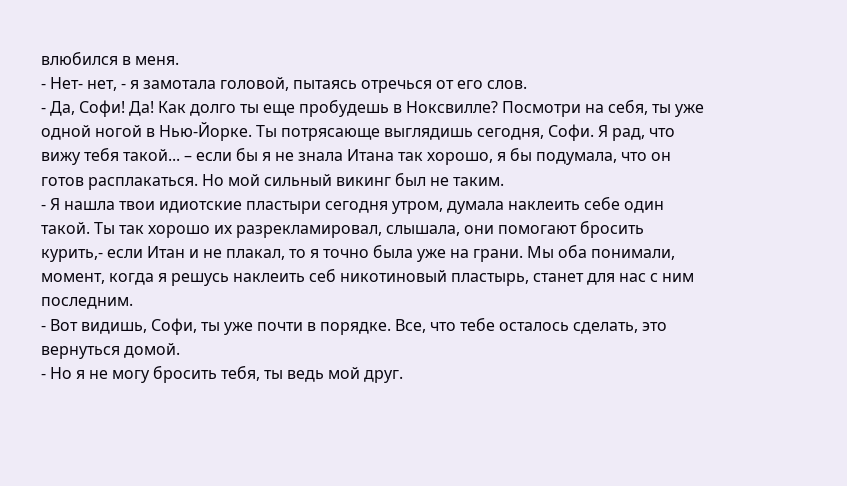влюбился в меня.
- Нет- нет, - я замотала головой, пытаясь отречься от его слов.
- Да, Софи! Да! Как долго ты еще пробудешь в Ноксвилле? Посмотри на себя, ты уже одной ногой в Нью-Йорке. Ты потрясающе выглядишь сегодня, Софи. Я рад, что вижу тебя такой... – если бы я не знала Итана так хорошо, я бы подумала, что он готов расплакаться. Но мой сильный викинг был не таким.
- Я нашла твои идиотские пластыри сегодня утром, думала наклеить себе один такой. Ты так хорошо их разрекламировал, слышала, они помогают бросить курить,- если Итан и не плакал, то я точно была уже на грани. Мы оба понимали, момент, когда я решусь наклеить себ никотиновый пластырь, станет для нас с ним последним.
- Вот видишь, Софи, ты уже почти в порядке. Все, что тебе осталось сделать, это вернуться домой.
- Но я не могу бросить тебя, ты ведь мой друг.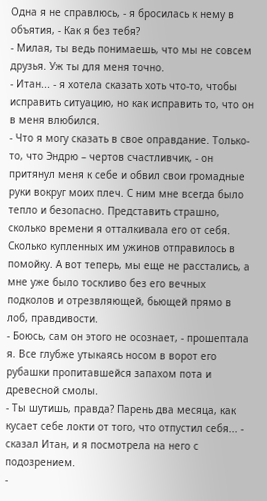Одна я не справлюсь, - я бросилась к нему в объятия, - Как я без тебя?
- Милая, ты ведь понимаешь, что мы не совсем друзья. Уж ты для меня точно.
- Итан... - я хотела сказать хоть что-то, чтобы исправить ситуацию, но как исправить то, что он в меня влюбился.
- Что я могу сказать в свое оправдание. Только-то, что Эндрю – чертов счастливчик, - он притянул меня к себе и обвил свои громадные руки вокруг моих плеч. С ним мне всегда было тепло и безопасно. Представить страшно, сколько времени я отталкивала его от себя. Сколько купленных им ужинов отправилось в помойку. А вот теперь, мы еще не расстались, а мне уже было тоскливо без его вечных подколов и отрезвляющей, бьющей прямо в лоб, правдивости.
- Боюсь, сам он этого не осознает, - прошептала я. Все глубже утыкаясь носом в ворот его рубашки пропитавшейся запахом пота и древесной смолы.
- Ты шутишь, правда? Парень два месяца, как кусает себе локти от того, что отпустил себя... - сказал Итан, и я посмотрела на него с подозрением.
-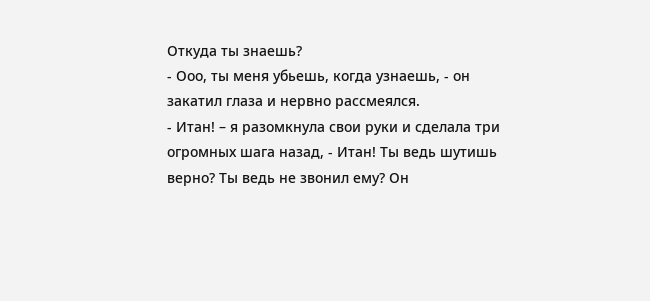Откуда ты знаешь?
- Ооо, ты меня убьешь, когда узнаешь, - он закатил глаза и нервно рассмеялся.
- Итан! – я разомкнула свои руки и сделала три огромных шага назад, - Итан! Ты ведь шутишь верно? Ты ведь не звонил ему? Он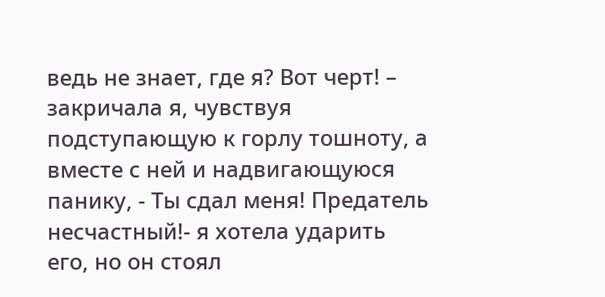ведь не знает, где я? Вот черт! – закричала я, чувствуя подступающую к горлу тошноту, а вместе с ней и надвигающуюся панику, - Ты сдал меня! Предатель несчастный!- я хотела ударить его, но он стоял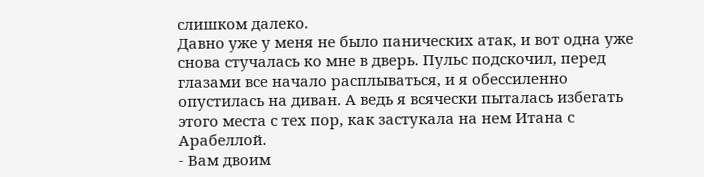слишком далеко.
Давно уже у меня не было панических атак, и вот одна уже снова стучалась ко мне в дверь. Пульс подскочил, перед глазами все начало расплываться, и я обессиленно опустилась на диван. А ведь я всячески пыталась избегать этого места с тех пор, как застукала на нем Итана с Арабеллой.
- Вам двоим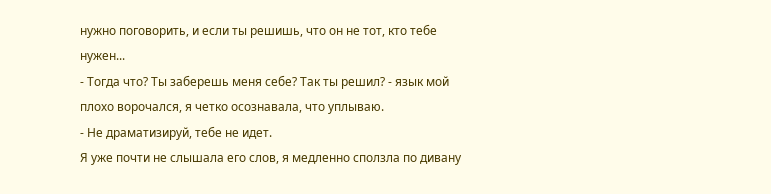нужно поговорить, и если ты решишь, что он не тот, кто тебе нужен...
- Тогда что? Ты заберешь меня себе? Так ты решил? - язык мой плохо ворочался, я четко осознавала, что уплываю.
- Не драматизируй, тебе не идет.
Я уже почти не слышала его слов, я медленно сползла по дивану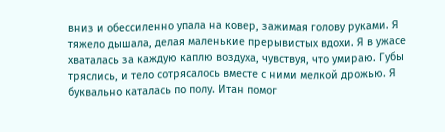вниз и обессиленно упала на ковер, зажимая голову руками. Я тяжело дышала, делая маленькие прерывистых вдохи. Я в ужасе хваталась за каждую каплю воздуха, чувствуя, что умираю. Губы тряслись, и тело сотрясалось вместе с ними мелкой дрожью. Я буквально каталась по полу. Итан помог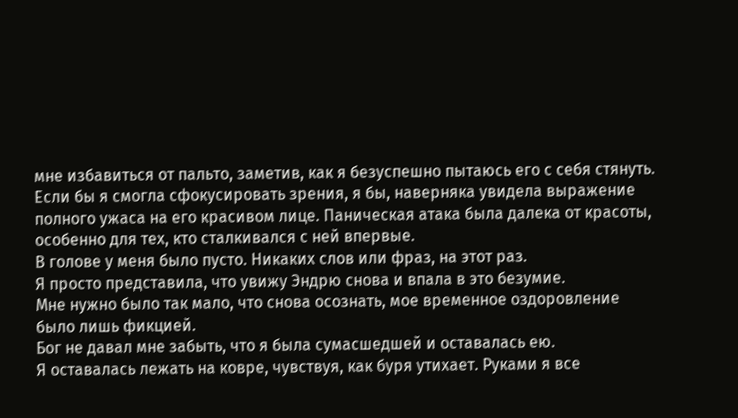мне избавиться от пальто, заметив, как я безуспешно пытаюсь его с себя стянуть. Если бы я смогла сфокусировать зрения, я бы, наверняка увидела выражение полного ужаса на его красивом лице. Паническая атака была далека от красоты, особенно для тех, кто сталкивался с ней впервые.
В голове у меня было пусто. Никаких слов или фраз, на этот раз.
Я просто представила, что увижу Эндрю снова и впала в это безумие.
Мне нужно было так мало, что снова осознать, мое временное оздоровление было лишь фикцией.
Бог не давал мне забыть, что я была сумасшедшей и оставалась ею.
Я оставалась лежать на ковре, чувствуя, как буря утихает. Руками я все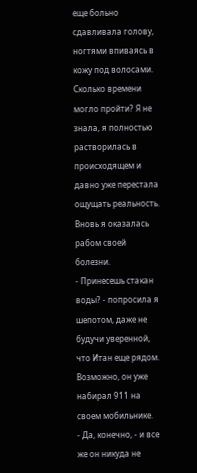еще больно сдавливала голову, ногтями впиваясь в кожу под волосами. Сколько времени могло пройти? Я не знала, я полностью растворилась в происходящем и давно уже перестала ощущать реальность. Вновь я оказалась рабом своей болезни.
- Принесешь стакан воды? - попросила я шепотом, даже не будучи уверенной, что Итан еще рядом. Возможно, он уже набирал 911 на своем мобильнике.
- Да, конечно, - и все же он никуда не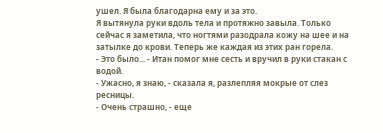ушел. Я была благодарна ему и за это.
Я вытянула руки вдоль тела и протяжно завыла. Только сейчас я заметила, что ногтями разодрала кожу на шее и на затылке до крови. Теперь же каждая из этих ран горела.
- Это было... - Итан помог мне сесть и вручил в руки стакан с водой.
- Ужасно, я знаю, - сказала я, разлепляя мокрые от слез ресницы.
- Очень страшно, - еще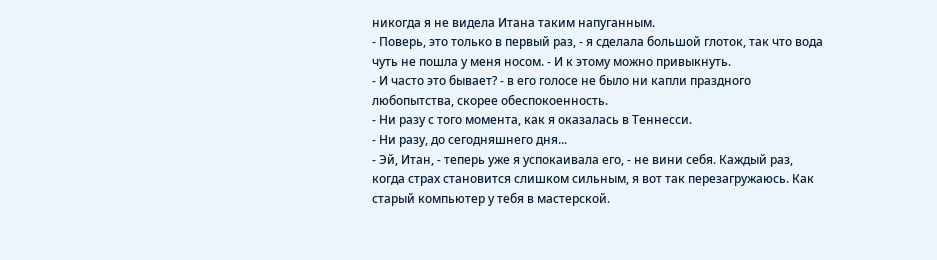никогда я не видела Итана таким напуганным.
- Поверь, это только в первый раз, - я сделала большой глоток, так что вода чуть не пошла у меня носом. - И к этому можно привыкнуть.
- И часто это бывает? - в его голосе не было ни капли праздного любопытства, скорее обеспокоенность.
- Ни разу с того момента, как я оказалась в Теннесси.
- Ни разу, до сегодняшнего дня...
- Эй, Итан, - теперь уже я успокаивала его, - не вини себя. Каждый раз, когда страх становится слишком сильным, я вот так перезагружаюсь. Как старый компьютер у тебя в мастерской.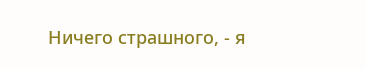Ничего страшного, - я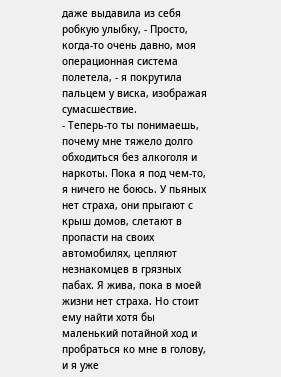даже выдавила из себя робкую улыбку, - Просто, когда-то очень давно, моя операционная система полетела, - я покрутила пальцем у виска, изображая сумасшествие.
- Теперь-то ты понимаешь, почему мне тяжело долго обходиться без алкоголя и наркоты. Пока я под чем-то, я ничего не боюсь. У пьяных нет страха, они прыгают с крыш домов, слетают в пропасти на своих автомобилях, цепляют незнакомцев в грязных пабах. Я жива, пока в моей жизни нет страха. Но стоит ему найти хотя бы маленький потайной ход и пробраться ко мне в голову, и я уже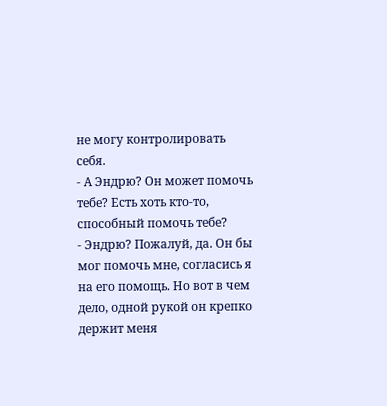не могу контролировать себя.
- А Эндрю? Он может помочь тебе? Есть хоть кто-то, способный помочь тебе?
- Эндрю? Пожалуй, да. Он бы мог помочь мне, согласись я на его помощь. Но вот в чем дело, одной рукой он крепко держит меня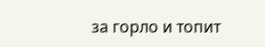за горло и топит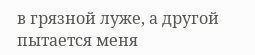в грязной луже, а другой пытается меня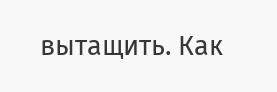вытащить. Как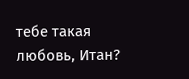тебе такая любовь, Итан?